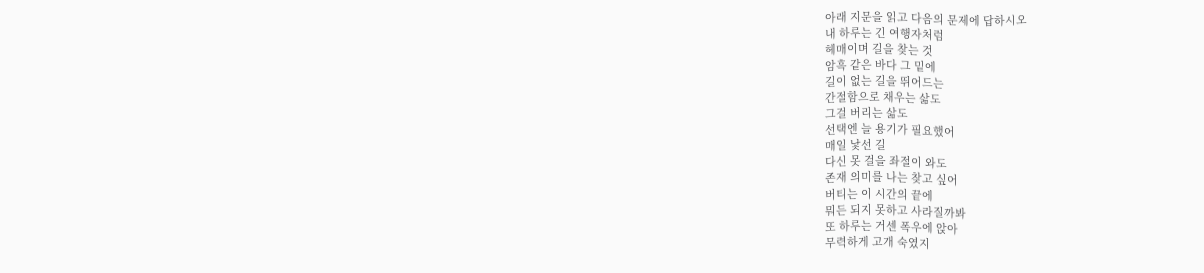아래 지문을 읽고 다음의 문제에 답하시오
내 하루는 긴 여행자처럼
헤매이며 길을 찾는 것
암흑 같은 바다 그 밑에
길이 없는 길을 뛰어드는
간절함으로 채우는 삶도
그걸 버리는 삶도
선택엔 늘 용기가 필요했어
매일 낯선 길
다신 못 걸을 좌절이 와도
존재 의미를 나는 찾고 싶어
버티는 이 시간의 끝에
뭐든 되지 못하고 사라질까봐
또 하루는 거센 폭우에 앉아
무력하게 고개 숙였지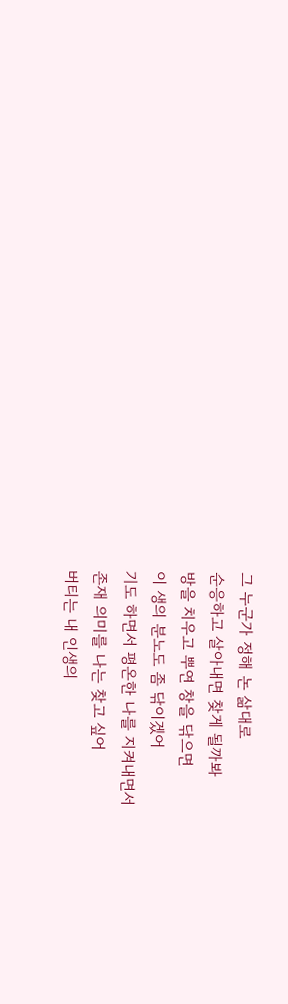그 누군가 정해 논 삶대로
순응하고 살아내면 찾게 될까봐
방을 치우고 뿌연 창을 닦으면
이 생의 분노도 좀 닦이겠어
기도 하면서 평온한 나를 지켜내면서
존재 의미를 나는 찾고 싶어
버티는 내 인생의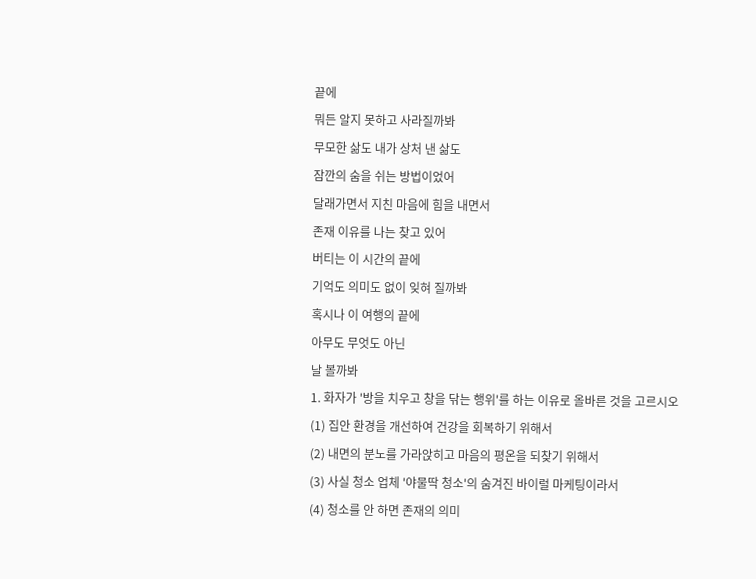끝에
뭐든 알지 못하고 사라질까봐
무모한 삶도 내가 상처 낸 삶도
잠깐의 숨을 쉬는 방법이었어
달래가면서 지친 마음에 힘을 내면서
존재 이유를 나는 찾고 있어
버티는 이 시간의 끝에
기억도 의미도 없이 잊혀 질까봐
혹시나 이 여행의 끝에
아무도 무엇도 아닌
날 볼까봐
1. 화자가 '방을 치우고 창을 닦는 행위'를 하는 이유로 올바른 것을 고르시오
(1) 집안 환경을 개선하여 건강을 회복하기 위해서
(2) 내면의 분노를 가라앉히고 마음의 평온을 되찾기 위해서
(3) 사실 청소 업체 '야물딱 청소'의 숨겨진 바이럴 마케팅이라서
(4) 청소를 안 하면 존재의 의미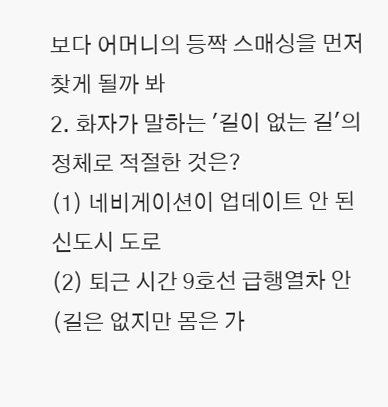보다 어머니의 등짝 스매싱을 먼저 찾게 될까 봐
2. 화자가 말하는 '길이 없는 길'의 정체로 적절한 것은?
(1) 네비게이션이 업데이트 안 된 신도시 도로
(2) 퇴근 시간 9호선 급행열차 안 (길은 없지만 몸은 가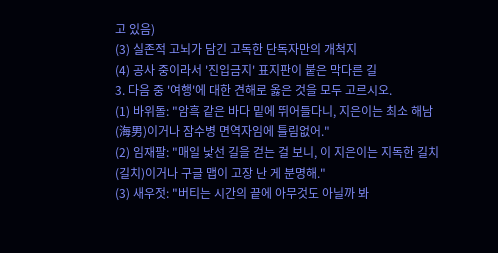고 있음)
(3) 실존적 고뇌가 담긴 고독한 단독자만의 개척지
(4) 공사 중이라서 '진입금지' 표지판이 붙은 막다른 길
3. 다음 중 '여행'에 대한 견해로 옳은 것을 모두 고르시오.
(1) 바위돌: "암흑 같은 바다 밑에 뛰어들다니, 지은이는 최소 해남(海男)이거나 잠수병 면역자임에 틀림없어."
(2) 임재팔: "매일 낯선 길을 걷는 걸 보니, 이 지은이는 지독한 길치(길치)이거나 구글 맵이 고장 난 게 분명해."
(3) 새우젓: "버티는 시간의 끝에 아무것도 아닐까 봐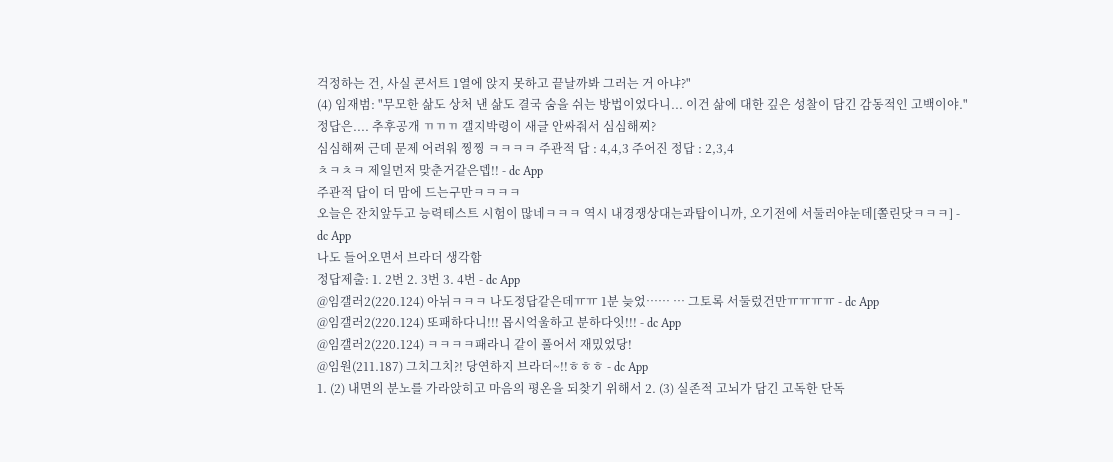걱정하는 건, 사실 콘서트 1열에 앉지 못하고 끝날까봐 그러는 거 아냐?"
(4) 임재범: "무모한 삶도 상처 낸 삶도 결국 숨을 쉬는 방법이었다니... 이건 삶에 대한 깊은 성찰이 담긴 감동적인 고백이야."
정답은.... 추후공개 ㄲㄲㄲ 갤지박령이 새글 안싸줘서 심심해찌?
심심해쩌 근데 문제 어려워 찡찡 ㅋㅋㅋㅋ 주관적 답 : 4,4,3 주어진 정답 : 2,3,4
ㅊㅋㅊㅋ 제일먼저 맞춘거같은뎁!! - dc App
주관적 답이 더 맘에 드는구만ㅋㅋㅋㅋ
오늘은 잔치앞두고 능력테스트 시험이 많네ㅋㅋㅋ 역시 내경쟁상대는과탑이니까, 오기전에 서둘러야눈데[쫄린닷ㅋㅋㅋ] - dc App
나도 들어오면서 브라더 생각함
정답제출: 1. 2번 2. 3번 3. 4번 - dc App
@임갤러2(220.124) 아뉘ㅋㅋㅋ 나도정답같은데ㅠㅠ 1분 늦었…… … 그토록 서둘렀건만ㅠㅠㅠㅠ - dc App
@임갤러2(220.124) 또패하다니!!! 몹시억울하고 분하다잇!!! - dc App
@임갤러2(220.124) ㅋㅋㅋㅋ패라니 같이 풀어서 재밌었당!
@임원(211.187) 그치그치?! 당연하지 브라더~!!ㅎㅎㅎ - dc App
1. (2) 내면의 분노를 가라앉히고 마음의 평온을 되찾기 위해서 2. (3) 실존적 고뇌가 담긴 고독한 단독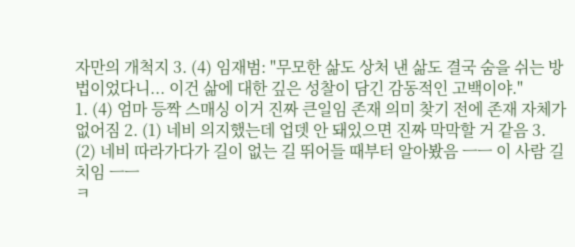자만의 개척지 3. (4) 임재범: "무모한 삶도 상처 낸 삶도 결국 숨을 쉬는 방법이었다니... 이건 삶에 대한 깊은 성찰이 담긴 감동적인 고백이야."
1. (4) 엄마 등짝 스매싱 이거 진짜 큰일임 존재 의미 찾기 전에 존재 자체가 없어짐 2. (1) 네비 의지했는데 업뎃 안 돼있으면 진짜 막막할 거 같음 3. (2) 네비 따라가다가 길이 없는 길 뛰어들 때부터 알아봤음 ㅡㅡ 이 사람 길치임 ㅡㅡ
ㅋ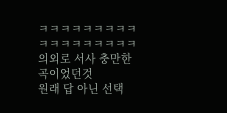ㅋㅋㅋㅋㅋㅋㅋㅋㅋㅋㅋㅋㅋㅋㅋㅋㅋㅋ 의외로 서사 충만한 곡이었던것
원래 답 아닌 선택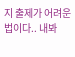지 출제가 어려운 법이다.. 내봐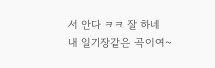서 안다 ㅋㅋ 잘 하네
내 일기장같은 곡이여~